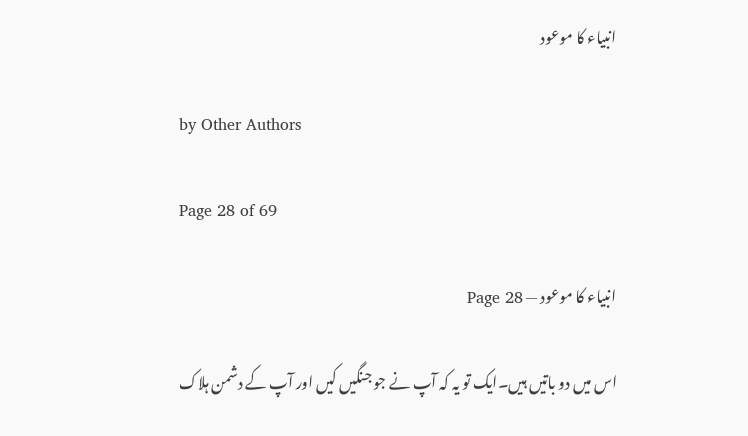انبیاء کا موعود

by Other Authors

Page 28 of 69

انبیاء کا موعود — Page 28

اس میں دو باتیں ہیں۔ایک تو یہ کہ آپ نے جو جنگیں کیں اور آپ کے دشمن ہلاک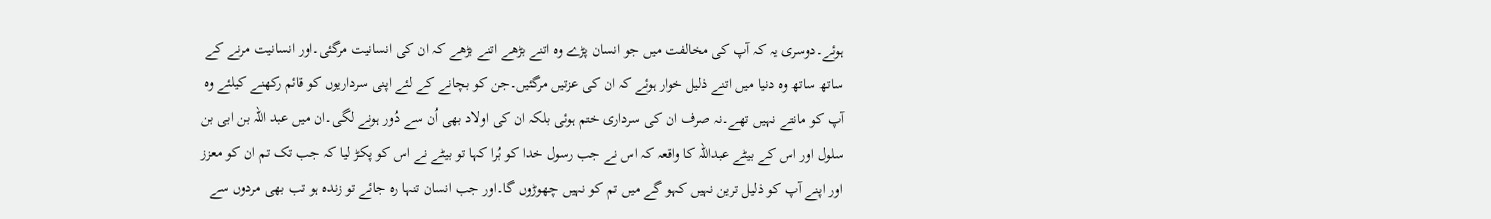ہوئے۔دوسری یہ کہ آپ کی مخالفت میں جو انسان پڑے وہ اتنے بڑھے اتنے بڑھے کہ ان کی انسانیت مرگئی۔اور انسانیت مرنے کے ساتھ ساتھ وہ دنیا میں اتنے ذلیل خوار ہوئے کہ ان کی عزتیں مرگئیں۔جن کو بچانے کے لئے اپنی سرداریوں کو قائم رکھنے کیلئے وہ آپ کو مانتے نہیں تھے۔نہ صرف ان کی سرداری ختم ہوئی بلکہ ان کی اولاد بھی اُن سے دُور ہونے لگی۔ان میں عبد اللہ بن ابی بن سلول اور اس کے بیٹے عبداللہ کا واقعہ کہ اس نے جب رسول خدا کو بُرا کہا تو بیٹے نے اس کو پکڑ لیا کہ جب تک تم ان کو معزز اور اپنے آپ کو ذلیل ترین نہیں کہو گے میں تم کو نہیں چھوڑوں گا۔اور جب انسان تنہا رہ جائے تو زندہ ہو تب بھی مردوں سے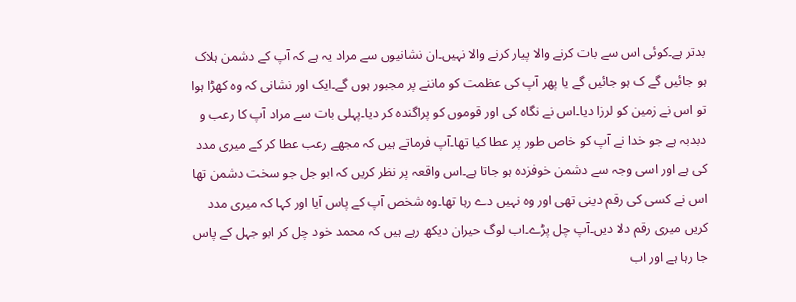بدتر ہے۔کوئی اس سے بات کرنے والا پیار کرنے والا نہیں۔ان نشانیوں سے مراد یہ ہے کہ آپ کے دشمن ہلاک ہو جائیں گے ک ہو جائیں گے یا پھر آپ کی عظمت کو ماننے پر مجبور ہوں گے۔ایک اور نشانی کہ وہ کھڑا ہوا تو اس نے زمین کو لرزا دیا۔اس نے نگاہ کی اور قوموں کو پراگندہ کر دیا۔پہلی بات سے مراد آپ کا رعب و دبدبہ ہے جو خدا نے آپ کو خاص طور پر عطا کیا تھا۔آپ فرماتے ہیں کہ مجھے رعب عطا کر کے میری مدد کی ہے اور اسی وجہ سے دشمن خوفزدہ ہو جاتا ہے۔اس واقعہ پر نظر کریں کہ ابو جل جو سخت دشمن تھا اس نے کسی کی رقم دینی تھی اور وہ نہیں دے رہا تھا۔وہ شخص آپ کے پاس آیا اور کہا کہ میری مدد کریں میری رقم دلا دیں۔آپ چل پڑے۔اب لوگ حیران دیکھ رہے ہیں کہ محمد خود چل کر ابو جہل کے پاس جا رہا ہے اور اب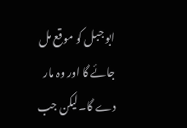ابو جبل کو موقع مل جائے گا اور وہ مار دے گا۔لیکن جب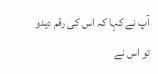آپ نے کہا کہ اس کی رقم دیدو تو اس نے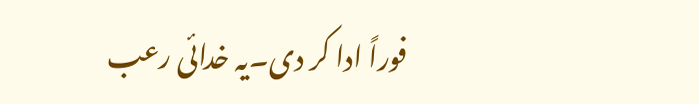فوراً ادا کر دی۔یہ خدائی رعب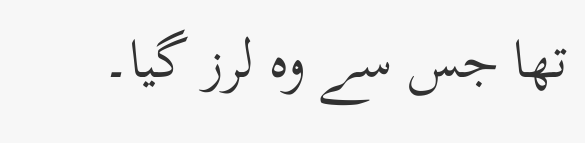تھا جس سے وہ لرز گیا۔